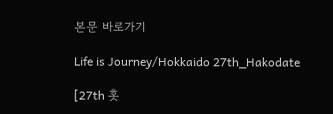본문 바로가기

Life is Journey/Hokkaido 27th_Hakodate

[27th 홋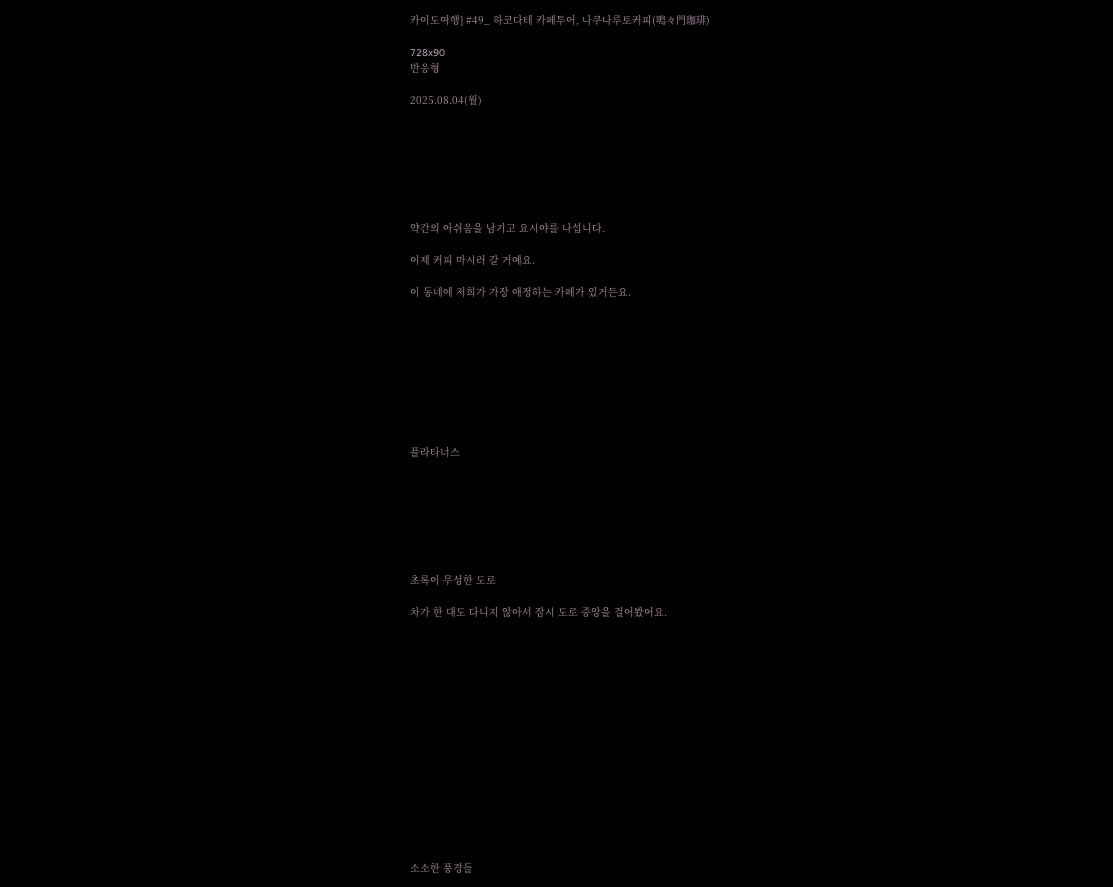카이도여행] #49_ 하코다테 카페투어, 나쿠나루토커피(鳴々門珈琲)

728x90
반응형

2025.08.04(월)







약간의 아쉬움을 남기고 요시야를 나섭니다.

이제 커피 마시러 갈 거예요.

이 동네에 저희가 가장 애정하는 카페가 있거든요.









플라타너스







초록이 무성한 도로

차가 한 대도 다니지 않아서 잠시 도로 중앙을 걸어봤어요.















소소한 풍경들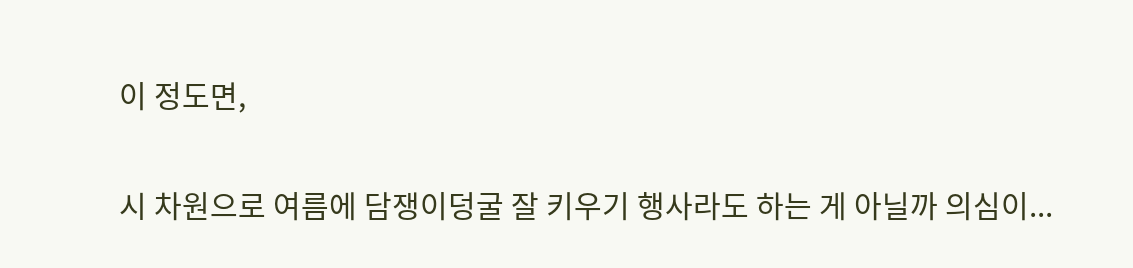이 정도면,

시 차원으로 여름에 담쟁이덩굴 잘 키우기 행사라도 하는 게 아닐까 의심이...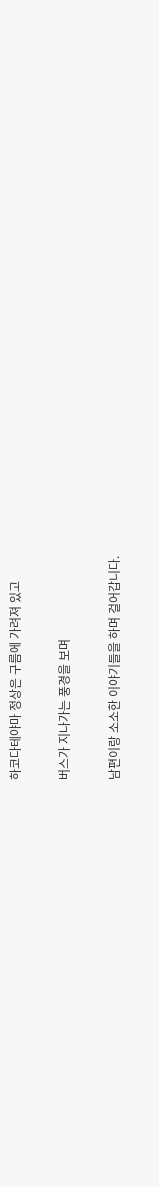하코다테야마 정상은 구름에 가려져 있고

버스가 지나가는 풍경을 보며

남편이랑 소소한 이야기들을 하며 걸어갑니다.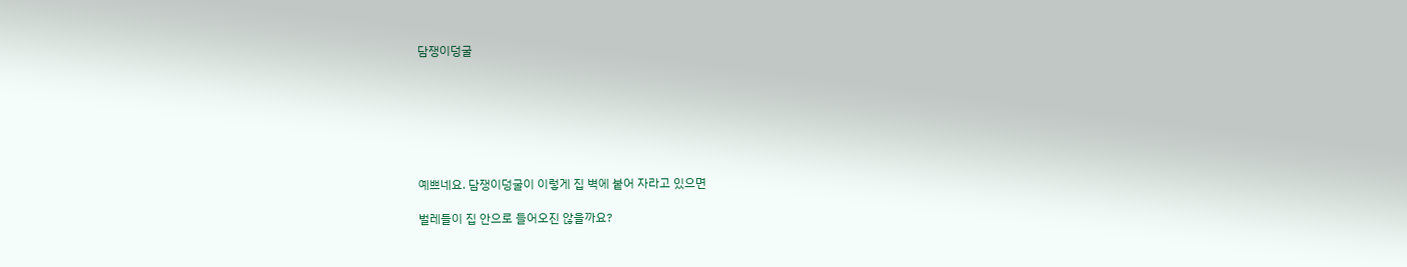담쟁이덩굴







예쁘네요. 담쟁이덩굴이 이렇게 집 벽에 붙어 자라고 있으면

벌레들이 집 안으로 들어오진 않을까요?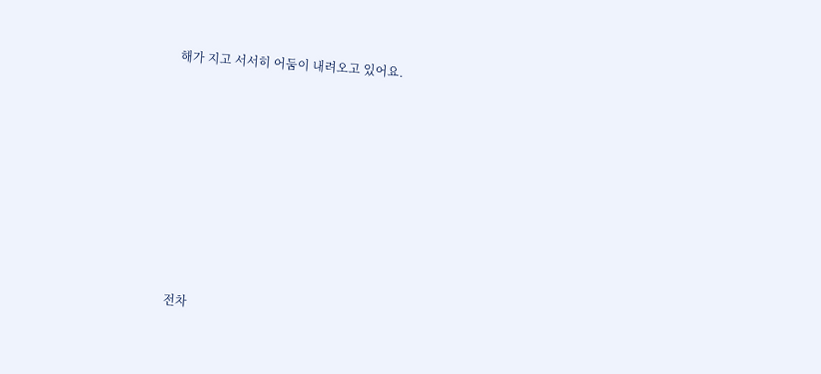해가 지고 서서히 어둠이 내려오고 있어요.









전차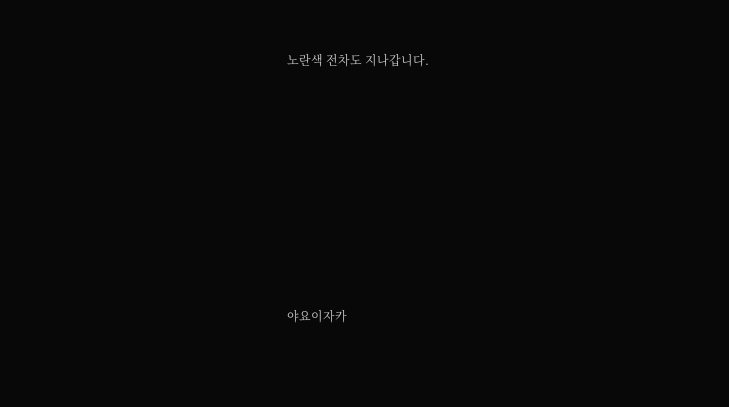노란색 전차도 지나갑니다.









야요이자카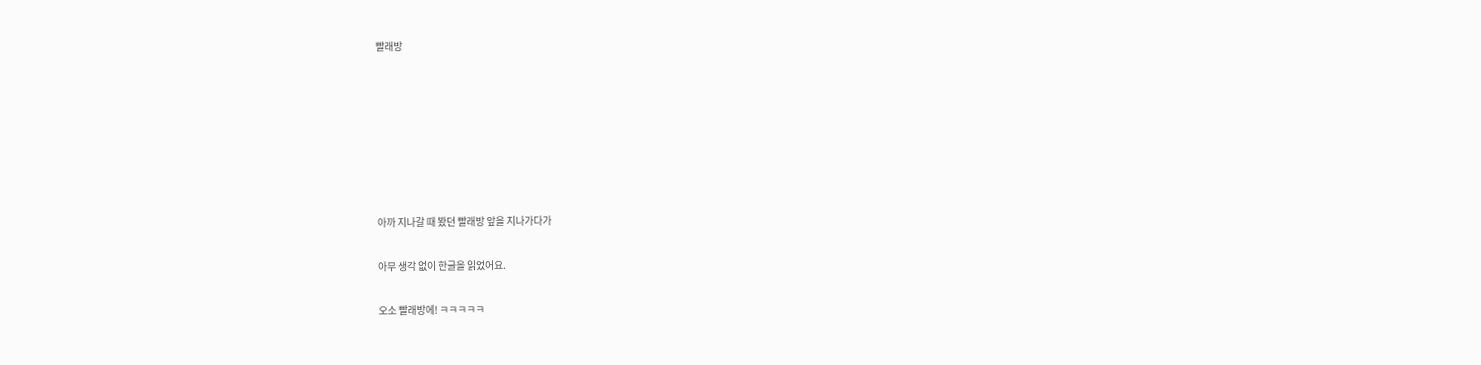빨래방







아까 지나갈 때 봤던 빨래방 앞을 지나가다가

아무 생각 없이 한글을 읽었어요.

오소 빨래방에! ㅋㅋㅋㅋㅋ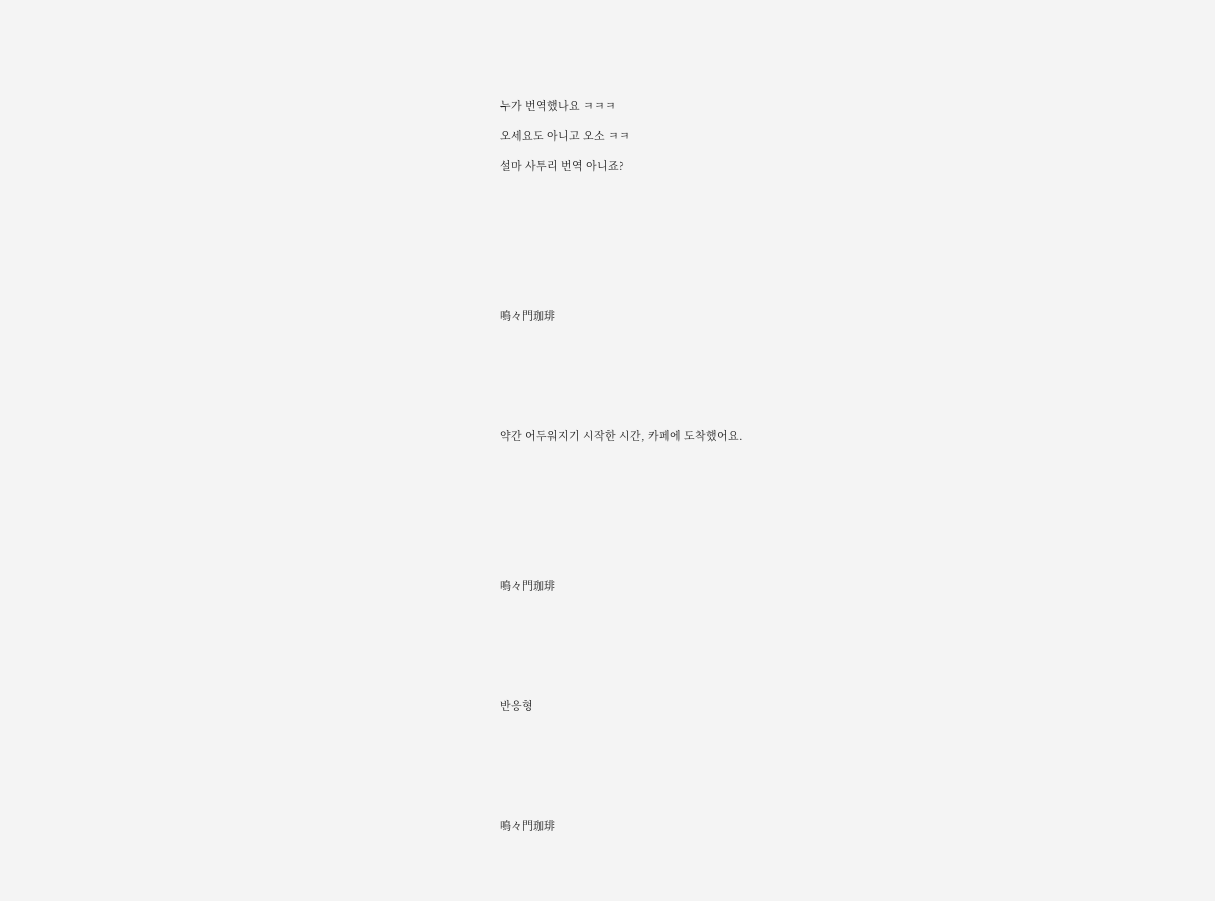누가 번역했나요 ㅋㅋㅋ

오세요도 아니고 오소 ㅋㅋ

설마 사투리 번역 아니죠?









鳴々門珈琲







약간 어두워지기 시작한 시간, 카페에 도착했어요.









鳴々門珈琲







반응형







鳴々門珈琲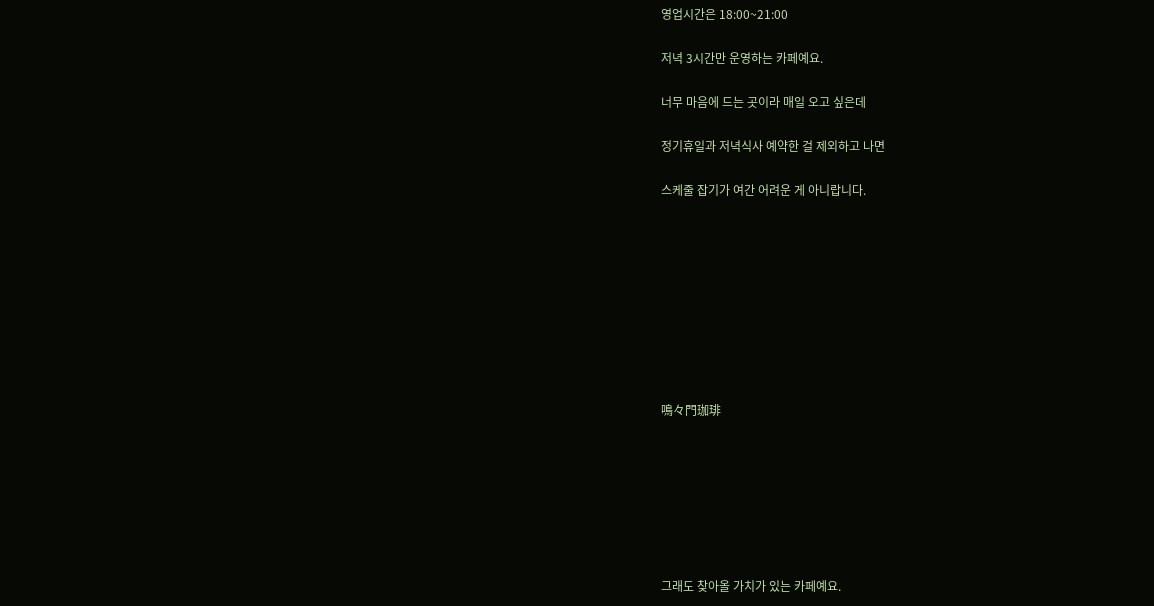영업시간은 18:00~21:00

저녁 3시간만 운영하는 카페예요.

너무 마음에 드는 곳이라 매일 오고 싶은데

정기휴일과 저녁식사 예약한 걸 제외하고 나면

스케줄 잡기가 여간 어려운 게 아니랍니다.









鳴々門珈琲







그래도 찾아올 가치가 있는 카페예요.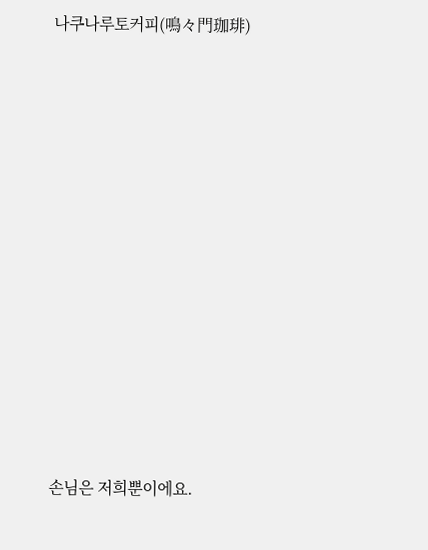나쿠나루토커피(鳴々門珈琲)















손님은 저희뿐이에요.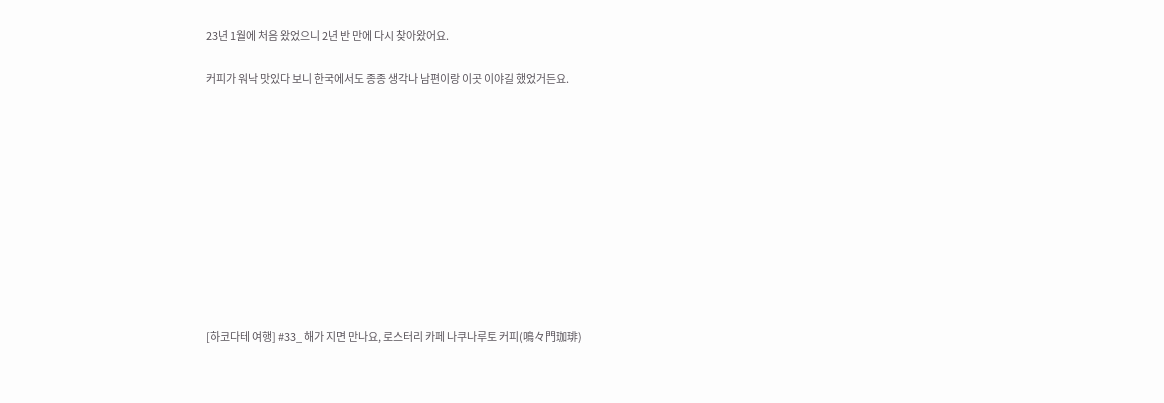23년 1월에 처음 왔었으니 2년 반 만에 다시 찾아왔어요.

커피가 워낙 맛있다 보니 한국에서도 종종 생각나 남편이랑 이곳 이야길 했었거든요.











[하코다테 여행] #33_ 해가 지면 만나요, 로스터리 카페 나쿠나루토 커피(鳴々門珈琲)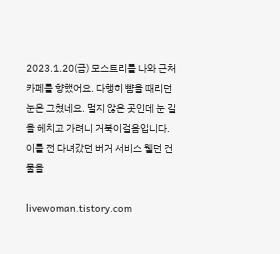2023.1.20(금) 모스트리를 나와 근처 카페를 향했어요. 다행히 뺨을 때리던 눈은 그쳤네요. 멀지 않은 곳인데 눈 길을 헤치고 가려니 거북이걸음입니다. 이틀 전 다녀갔던 버거 서비스 웰던 건물을

livewoman.tistory.com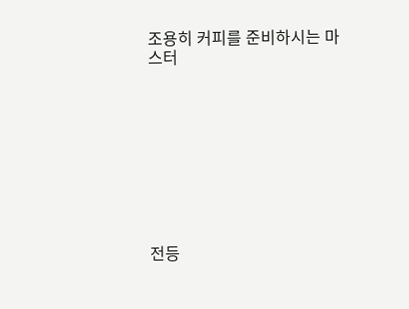조용히 커피를 준비하시는 마스터









전등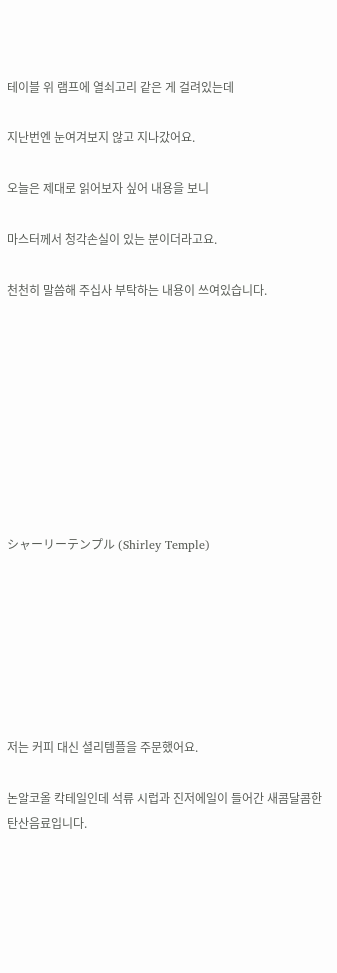테이블 위 램프에 열쇠고리 같은 게 걸려있는데

지난번엔 눈여겨보지 않고 지나갔어요.

오늘은 제대로 읽어보자 싶어 내용을 보니

마스터께서 청각손실이 있는 분이더라고요.

천천히 말씀해 주십사 부탁하는 내용이 쓰여있습니다.









シャーリーテンプル (Shirley Temple)







저는 커피 대신 셜리템플을 주문했어요.

논알코올 칵테일인데 석류 시럽과 진저에일이 들어간 새콤달콤한 탄산음료입니다.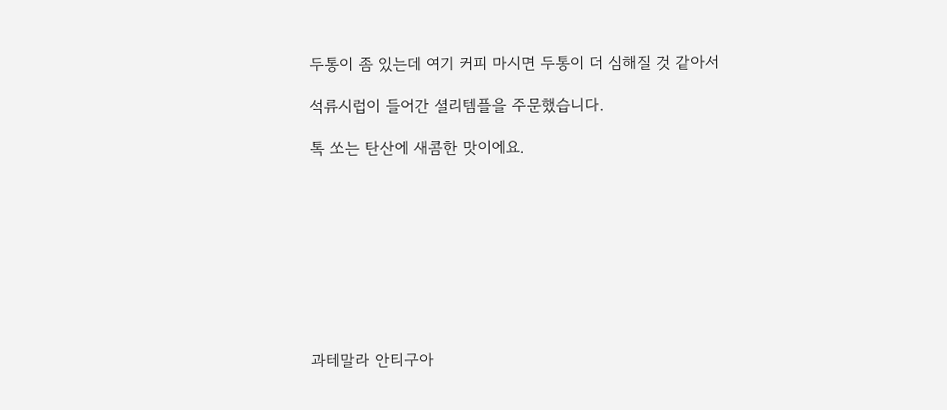두통이 좀 있는데 여기 커피 마시면 두통이 더 심해질 것 같아서

석류시럽이 들어간 셜리템플을 주문했습니다.

톡 쏘는 탄산에 새콤한 맛이에요.









과테말라 안티구아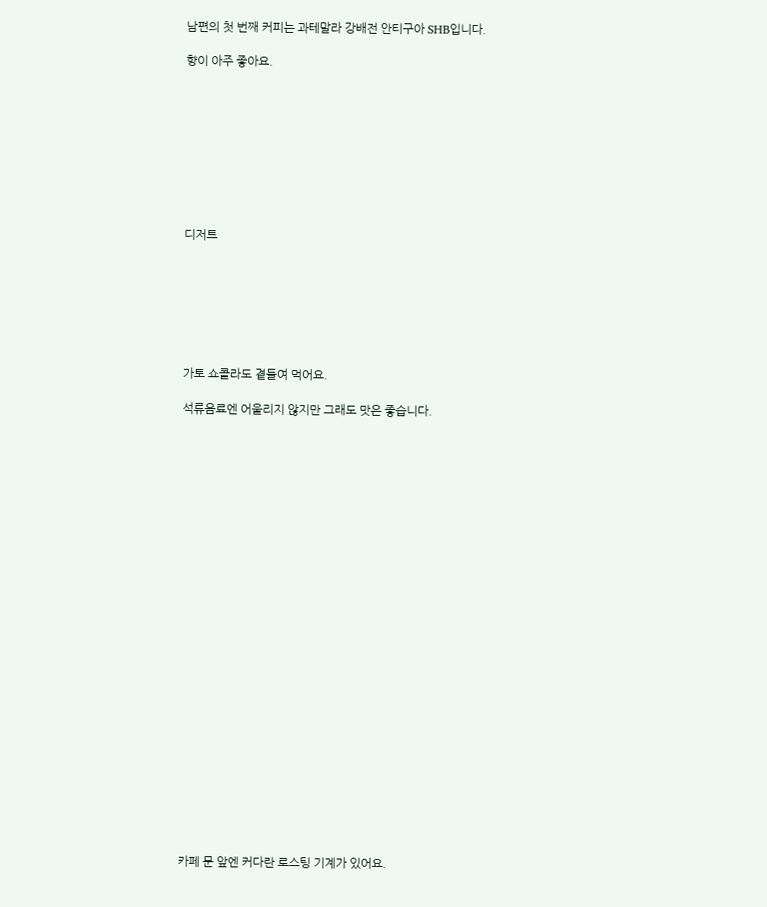남편의 첫 번째 커피는 과테말라 강배전 안티구아 SHB입니다.

향이 아주 좋아요.









디저트







가토 쇼콜라도 곁들여 먹어요.

석류음료엔 어울리지 않지만 그래도 맛은 좋습니다.

























카페 문 앞엔 커다란 로스팅 기계가 있어요.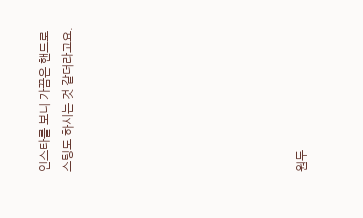인스타를 보니 가끔은 핸드로스팅도 하시는 것 같더라고요.









원두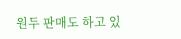원두 판매도 하고 있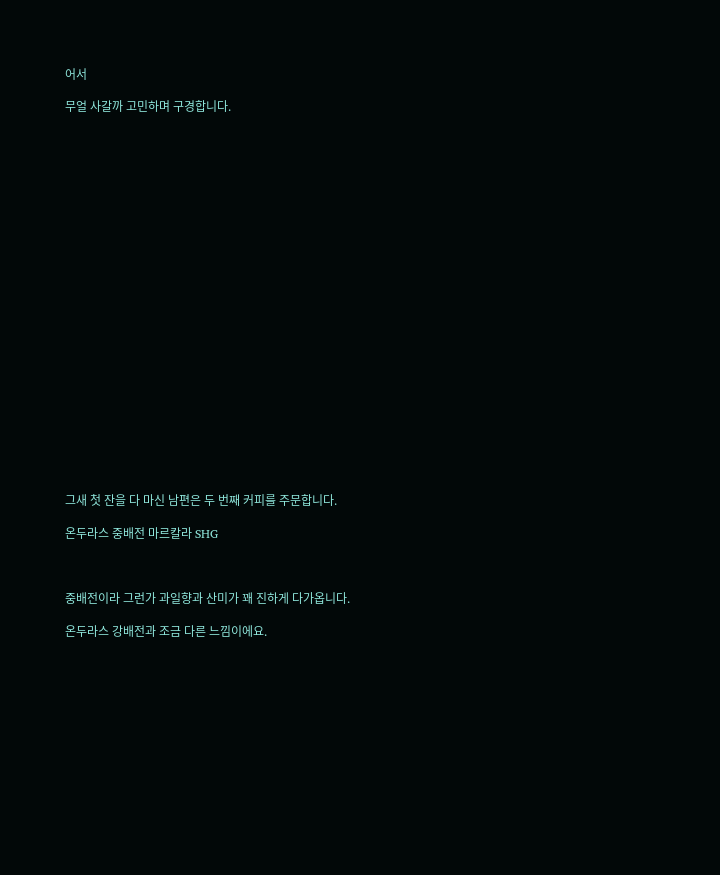어서

무얼 사갈까 고민하며 구경합니다.























그새 첫 잔을 다 마신 남편은 두 번째 커피를 주문합니다.

온두라스 중배전 마르칼라 SHG



중배전이라 그런가 과일향과 산미가 꽤 진하게 다가옵니다.

온두라스 강배전과 조금 다른 느낌이에요.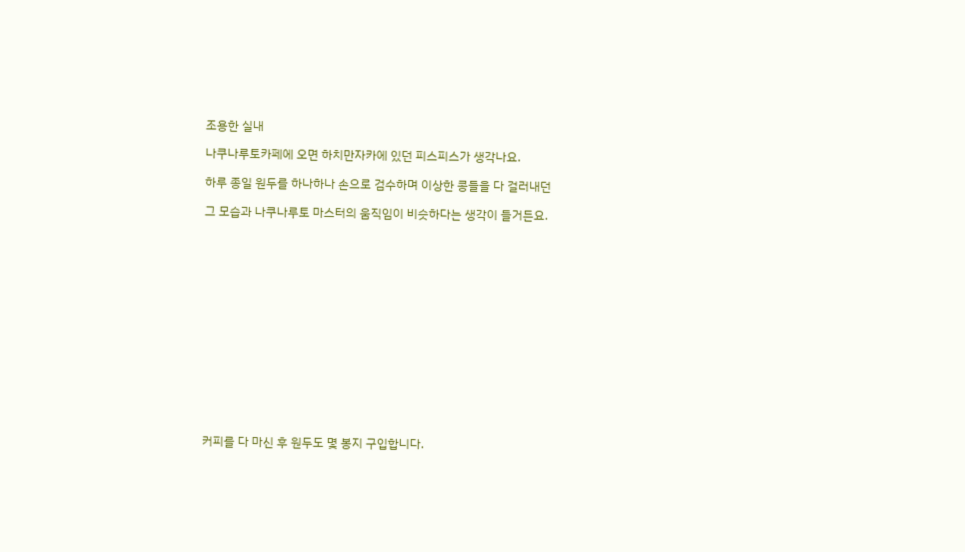조용한 실내

나쿠나루토카페에 오면 하치만자카에 있던 피스피스가 생각나요.

하루 종일 원두를 하나하나 손으로 검수하며 이상한 콩들을 다 걸러내던

그 모습과 나쿠나루토 마스터의 움직임이 비슷하다는 생각이 들거든요.















커피를 다 마신 후 원두도 몇 봉지 구입합니다.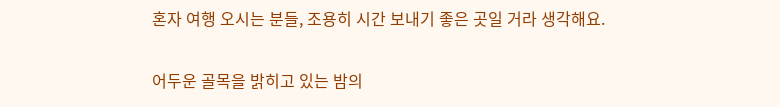혼자 여행 오시는 분들, 조용히 시간 보내기 좋은 곳일 거라 생각해요.

어두운 골목을 밝히고 있는 밤의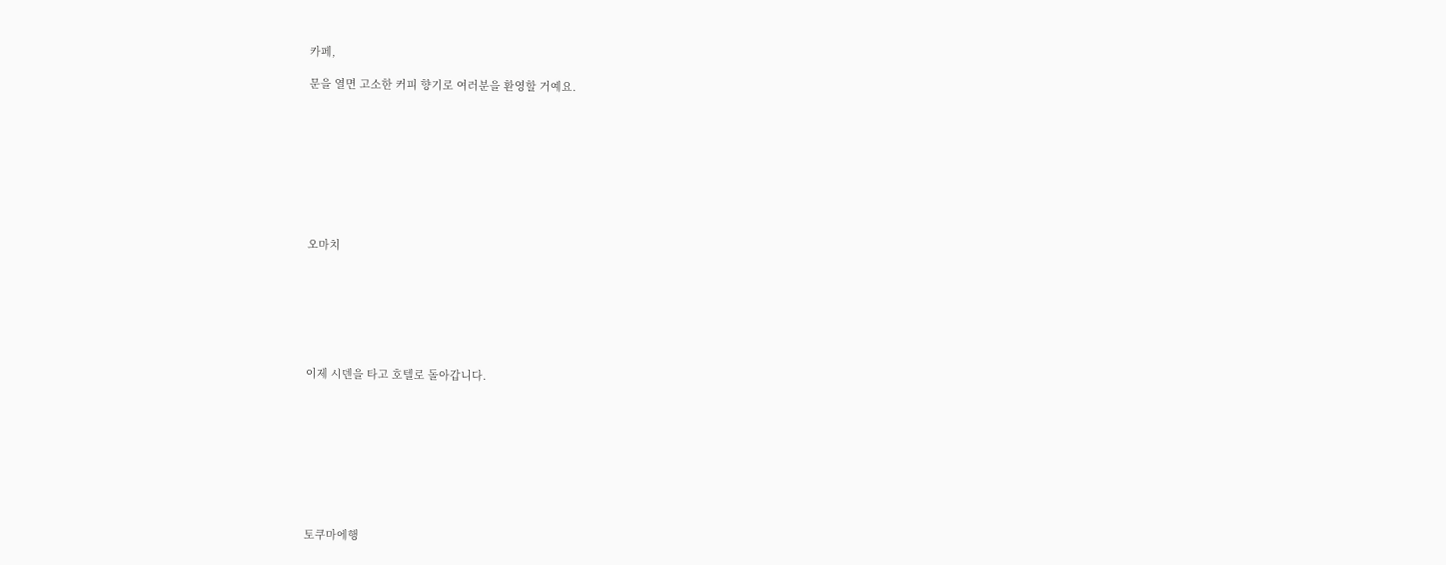카페,

문을 열면 고소한 커피 향기로 여러분을 환영할 거예요.









오마치







이제 시덴을 타고 호텔로 돌아갑니다.









토쿠마에행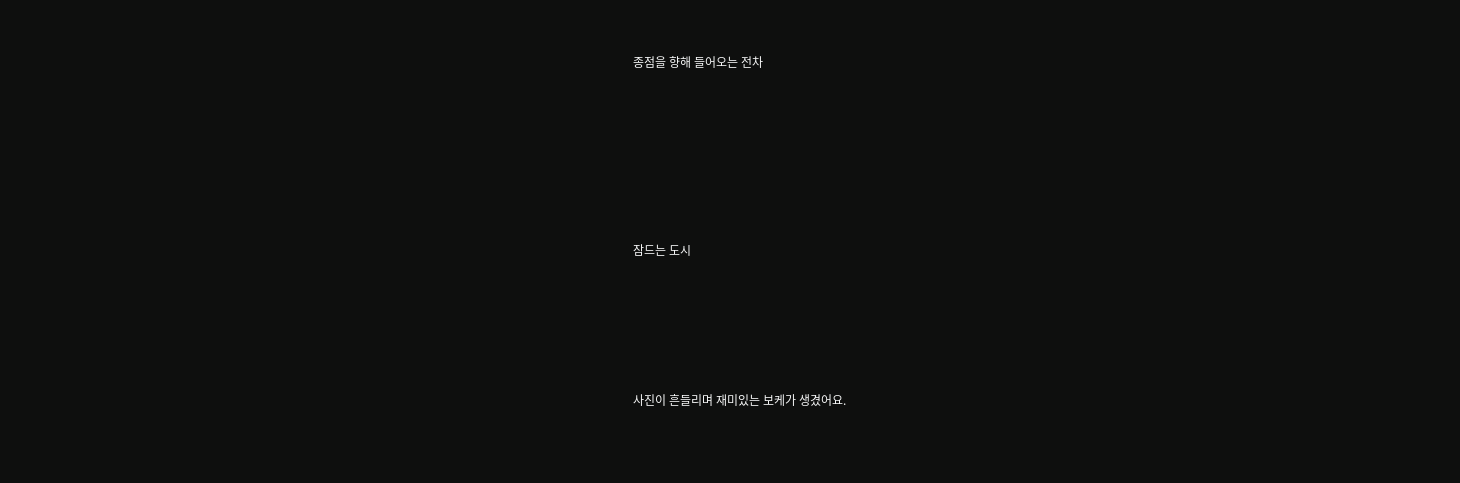종점을 향해 들어오는 전차









잠드는 도시







사진이 흔들리며 재미있는 보케가 생겼어요.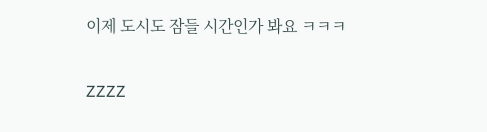이제 도시도 잠들 시간인가 봐요 ㅋㅋㅋ

ZZZZ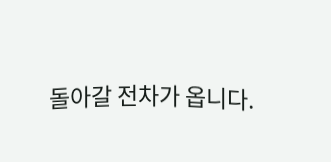돌아갈 전차가 옵니다.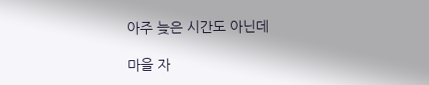아주 늦은 시간도 아닌데

마을 자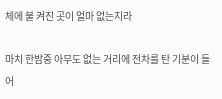체에 불 켜진 곳이 얼마 없는지라

마치 한밤중 아무도 없는 거리에 전차를 탄 기분이 들어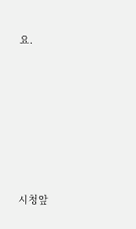요.









시청앞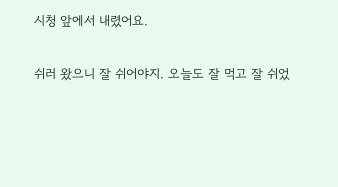시청 앞에서 내렸어요.

쉬러 왔으니 잘 쉬어야지. 오늘도 잘 먹고 잘 쉬었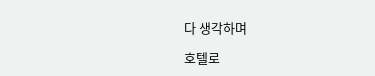다 생각하며

호텔로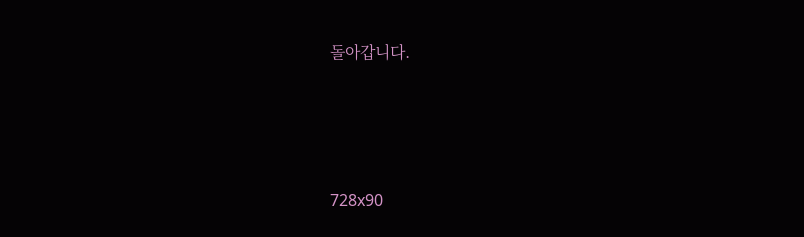돌아갑니다.





728x90